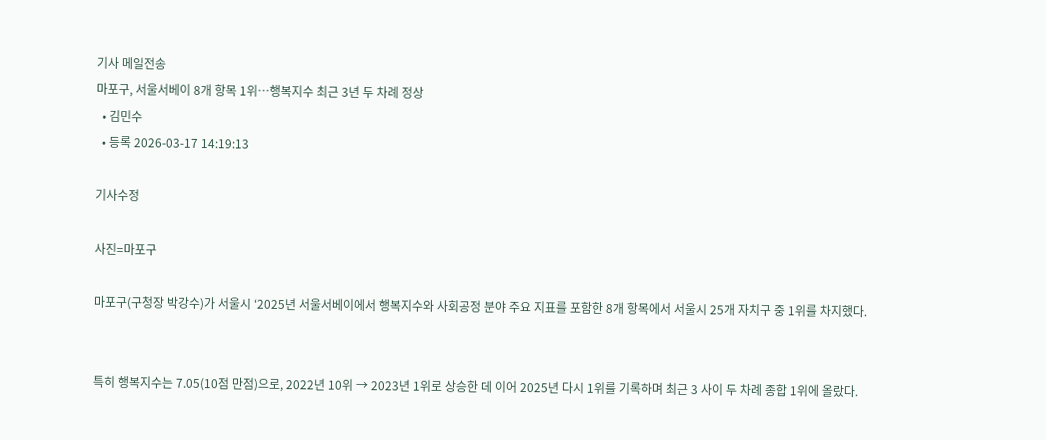기사 메일전송
마포구, 서울서베이 8개 항목 1위…행복지수 최근 3년 두 차례 정상
  • 김민수
  • 등록 2026-03-17 14:19:13

기사수정

사진=마포구

마포구(구청장 박강수)가 서울시 ‘2025년 서울서베이에서 행복지수와 사회공정 분야 주요 지표를 포함한 8개 항목에서 서울시 25개 자치구 중 1위를 차지했다.


특히 행복지수는 7.05(10점 만점)으로, 2022년 10위 → 2023년 1위로 상승한 데 이어 2025년 다시 1위를 기록하며 최근 3 사이 두 차례 종합 1위에 올랐다.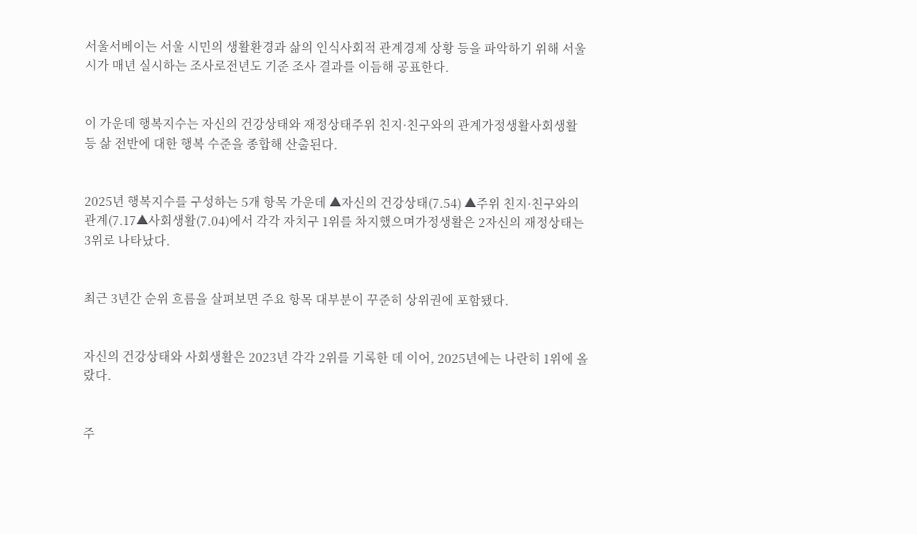서울서베이는 서울 시민의 생활환경과 삶의 인식사회적 관계경제 상황 등을 파악하기 위해 서울시가 매년 실시하는 조사로전년도 기준 조사 결과를 이듬해 공표한다.


이 가운데 행복지수는 자신의 건강상태와 재정상태주위 친지·친구와의 관계가정생활사회생활 등 삶 전반에 대한 행복 수준을 종합해 산출된다.


2025년 행복지수를 구성하는 5개 항목 가운데 ▲자신의 건강상태(7.54) ▲주위 친지·친구와의 관계(7.17▲사회생활(7.04)에서 각각 자치구 1위를 차지했으며가정생활은 2자신의 재정상태는 3위로 나타났다.


최근 3년간 순위 흐름을 살펴보면 주요 항목 대부분이 꾸준히 상위권에 포함됐다.


자신의 건강상태와 사회생활은 2023년 각각 2위를 기록한 데 이어, 2025년에는 나란히 1위에 올랐다.


주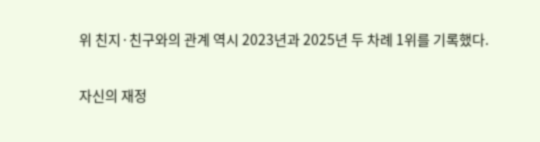위 친지·친구와의 관계 역시 2023년과 2025년 두 차례 1위를 기록했다.


자신의 재정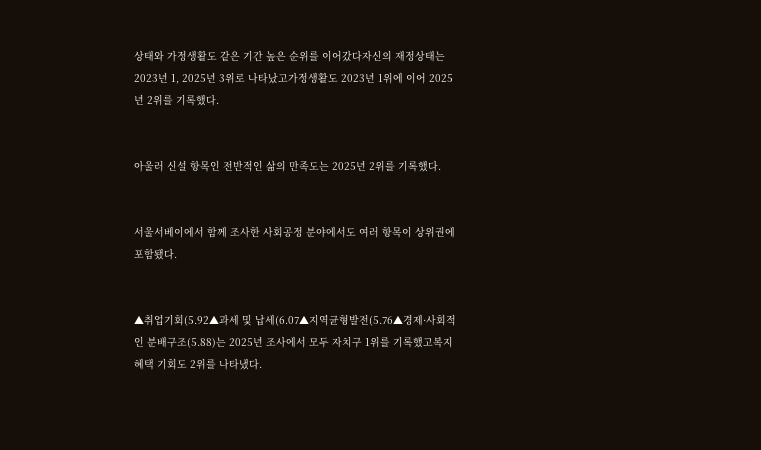상태와 가정생활도 같은 기간 높은 순위를 이어갔다자신의 재정상태는 2023년 1, 2025년 3위로 나타났고가정생활도 2023년 1위에 이어 2025년 2위를 기록했다.


아울러 신설 항목인 전반적인 삶의 만족도는 2025년 2위를 기록했다.


서울서베이에서 함께 조사한 사회공정 분야에서도 여러 항목이 상위권에 포함됐다.


▲취업기회(5.92▲과세 및 납세(6.07▲지역균형발전(5.76▲경제·사회적인 분배구조(5.88)는 2025년 조사에서 모두 자치구 1위를 기록했고복지혜택 기회도 2위를 나타냈다.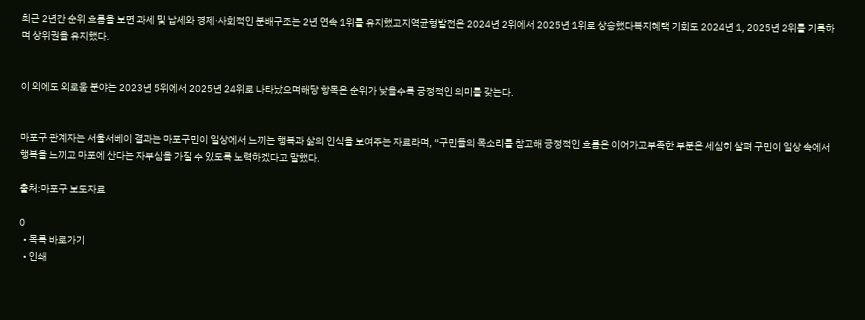최근 2년간 순위 흐름을 보면 과세 및 납세와 경제·사회적인 분배구조는 2년 연속 1위를 유지했고지역균형발전은 2024년 2위에서 2025년 1위로 상승했다복지혜택 기회도 2024년 1, 2025년 2위를 기록하며 상위권을 유지했다.


이 외에도 외로움 분야는 2023년 5위에서 2025년 24위로 나타났으며해당 항목은 순위가 낮을수록 긍정적인 의미를 갖는다.


마포구 관계자는 서울서베이 결과는 마포구민이 일상에서 느끼는 행복과 삶의 인식을 보여주는 자료라며, “구민들의 목소리를 참고해 긍정적인 흐름은 이어가고부족한 부분은 세심히 살펴 구민이 일상 속에서 행복을 느끼고 마포에 산다는 자부심을 가질 수 있도록 노력하겠다고 말했다.

출처:마포구 보도자료

0
  • 목록 바로가기
  • 인쇄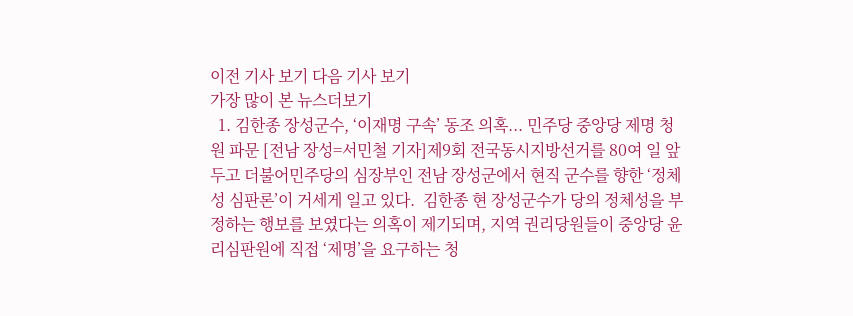이전 기사 보기 다음 기사 보기
가장 많이 본 뉴스더보기
  1. 김한종 장성군수, ‘이재명 구속’ 동조 의혹... 민주당 중앙당 제명 청원 파문 [전남 장성=서민철 기자]제9회 전국동시지방선거를 80여 일 앞두고 더불어민주당의 심장부인 전남 장성군에서 현직 군수를 향한 ‘정체성 심판론’이 거세게 일고 있다.  김한종 현 장성군수가 당의 정체성을 부정하는 행보를 보였다는 의혹이 제기되며, 지역 권리당원들이 중앙당 윤리심판원에 직접 ‘제명’을 요구하는 청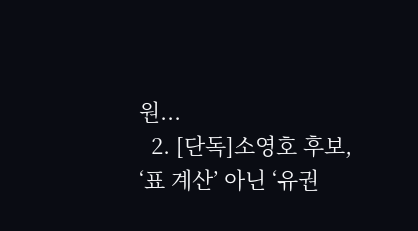원...
  2. [단독]소영호 후보, ‘표 계산’ 아닌 ‘유권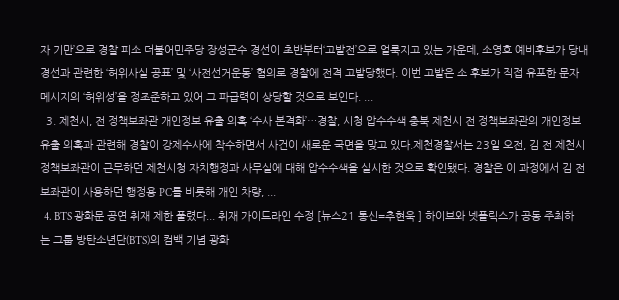자 기만’으로 경찰 피소 더불어민주당 장성군수 경선이 초반부터‘고발전’으로 얼룩지고 있는 가운데, 소영호 예비후보가 당내 경선과 관련한 ‘허위사실 공표’ 및 ‘사전선거운동’ 혐의로 경찰에 전격 고발당했다. 이번 고발은 소 후보가 직접 유포한 문자 메시지의 ‘허위성’을 정조준하고 있어 그 파급력이 상당할 것으로 보인다. ...
  3. 제천시, 전 정책보좌관 개인정보 유출 의혹 ‘수사 본격화’…경찰, 시청 압수수색 충북 제천시 전 정책보좌관의 개인정보 유출 의혹과 관련해 경찰이 강제수사에 착수하면서 사건이 새로운 국면을 맞고 있다.제천경찰서는 23일 오전, 김 전 제천시 정책보좌관이 근무하던 제천시청 자치행정과 사무실에 대해 압수수색을 실시한 것으로 확인됐다. 경찰은 이 과정에서 김 전 보좌관이 사용하던 행정용 PC를 비롯해 개인 차량, ...
  4. BTS 광화문 공연 취재 제한 풀렸다... 취재 가이드라인 수정 [뉴스21 통신=추현욱 ] 하이브와 넷플릭스가 공동 주최하는 그룹 방탄소년단(BTS)의 컴백 기념 광화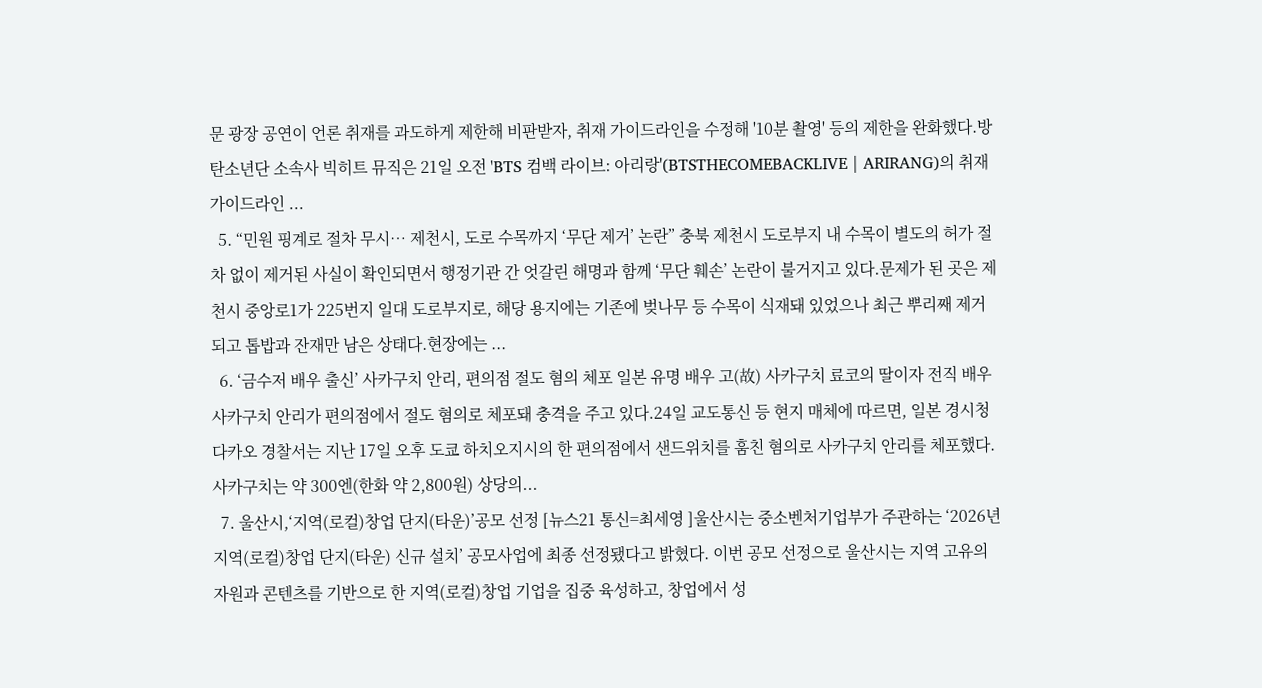문 광장 공연이 언론 취재를 과도하게 제한해 비판받자, 취재 가이드라인을 수정해 '10분 촬영' 등의 제한을 완화했다.방탄소년단 소속사 빅히트 뮤직은 21일 오전 'BTS 컴백 라이브: 아리랑'(BTSTHECOMEBACKLIVE | ARIRANG)의 취재 가이드라인 ...
  5. “민원 핑계로 절차 무시… 제천시, 도로 수목까지 ‘무단 제거’ 논란” 충북 제천시 도로부지 내 수목이 별도의 허가 절차 없이 제거된 사실이 확인되면서 행정기관 간 엇갈린 해명과 함께 ‘무단 훼손’ 논란이 불거지고 있다.문제가 된 곳은 제천시 중앙로1가 225번지 일대 도로부지로, 해당 용지에는 기존에 벚나무 등 수목이 식재돼 있었으나 최근 뿌리째 제거되고 톱밥과 잔재만 남은 상태다.현장에는 ...
  6. ‘금수저 배우 출신’ 사카구치 안리, 편의점 절도 혐의 체포 일본 유명 배우 고(故) 사카구치 료코의 딸이자 전직 배우 사카구치 안리가 편의점에서 절도 혐의로 체포돼 충격을 주고 있다.24일 교도통신 등 현지 매체에 따르면, 일본 경시청 다카오 경찰서는 지난 17일 오후 도쿄 하치오지시의 한 편의점에서 샌드위치를 훔친 혐의로 사카구치 안리를 체포했다.사카구치는 약 300엔(한화 약 2,800원) 상당의...
  7. 울산시,‘지역(로컬)창업 단지(타운)’공모 선정 [뉴스21 통신=최세영 ]울산시는 중소벤처기업부가 주관하는 ‘2026년 지역(로컬)창업 단지(타운) 신규 설치’ 공모사업에 최종 선정됐다고 밝혔다. 이번 공모 선정으로 울산시는 지역 고유의 자원과 콘텐츠를 기반으로 한 지역(로컬)창업 기업을 집중 육성하고, 창업에서 성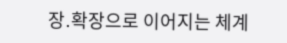장․확장으로 이어지는 체계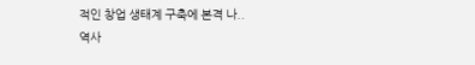적인 창업 생태계 구축에 본격 나..
역사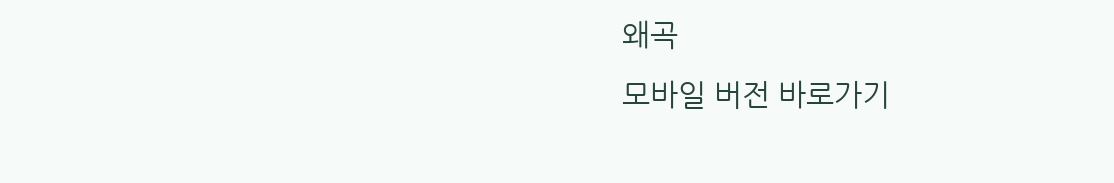왜곡
모바일 버전 바로가기